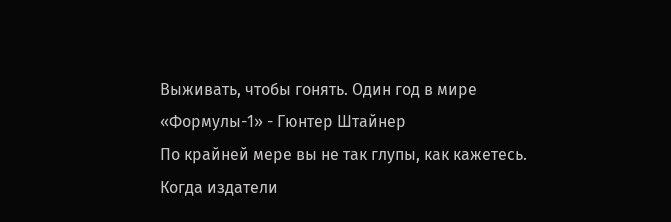Выживать, чтобы гонять. Один год в мире «Формулы-1» - Гюнтер Штайнер
По крайней мере вы не так глупы, как кажетесь.
Когда издатели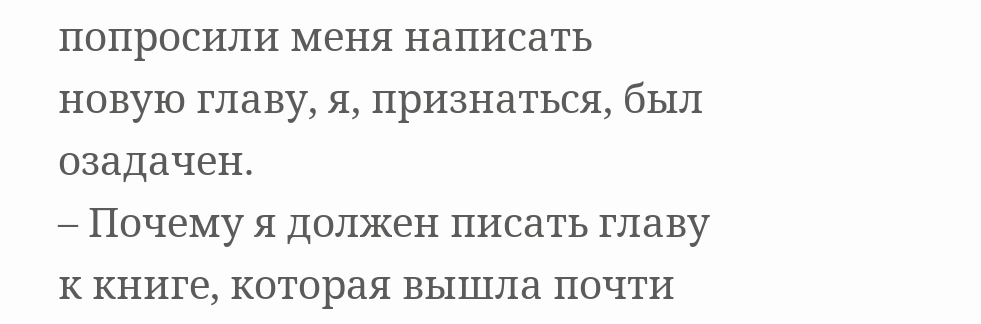попросили меня написать новую главу, я, признаться, был озадачен.
– Почему я должен писать главу к книге, которая вышла почти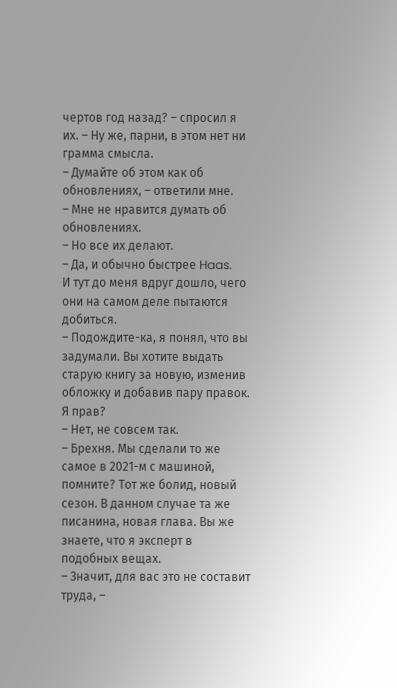чертов год назад? – спросил я их. – Ну же, парни, в этом нет ни грамма смысла.
– Думайте об этом как об обновлениях, – ответили мне.
– Мне не нравится думать об обновлениях.
– Но все их делают.
– Да, и обычно быстрее Haas.
И тут до меня вдруг дошло, чего они на самом деле пытаются добиться.
– Подождите-ка, я понял, что вы задумали. Вы хотите выдать старую книгу за новую, изменив обложку и добавив пару правок. Я прав?
– Нет, не совсем так.
– Брехня. Мы сделали то же самое в 2021-м с машиной, помните? Тот же болид, новый сезон. В данном случае та же писанина, новая глава. Вы же знаете, что я эксперт в подобных вещах.
– Значит, для вас это не составит труда, –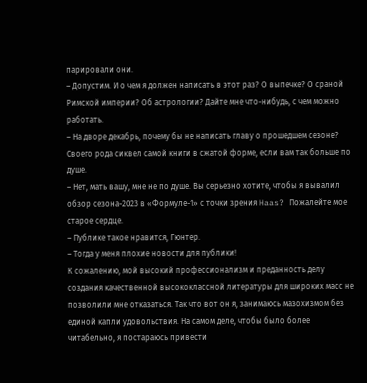парировали они.
– Допустим. И о чем я должен написать в этот раз? О выпечке? О сраной Римской империи? Об астрологии? Дайте мне что-нибудь, с чем можно работать.
– На дворе декабрь, почему бы не написать главу о прошедшем сезоне? Своего рода сиквел самой книги в сжатой форме, если вам так больше по душе.
– Нет, мать вашу, мне не по душе. Вы серьезно хотите, чтобы я вывалил обзор сезона-2023 в «Формуле-1» с точки зрения Haas? Пожалейте мое старое сердце.
– Публике такое нравится, Гюнтер.
– Тогда у меня плохие новости для публики!
К сожалению, мой высокий профессионализм и преданность делу создания качественной высококлассной литературы для широких масс не позволили мне отказаться. Так что вот он я, занимаюсь мазохизмом без единой капли удовольствия. На самом деле, чтобы было более читабельно, я постараюсь привести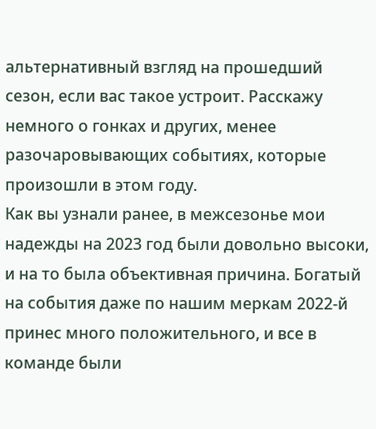альтернативный взгляд на прошедший сезон, если вас такое устроит. Расскажу немного о гонках и других, менее разочаровывающих событиях, которые произошли в этом году.
Как вы узнали ранее, в межсезонье мои надежды на 2023 год были довольно высоки, и на то была объективная причина. Богатый на события даже по нашим меркам 2022-й принес много положительного, и все в команде были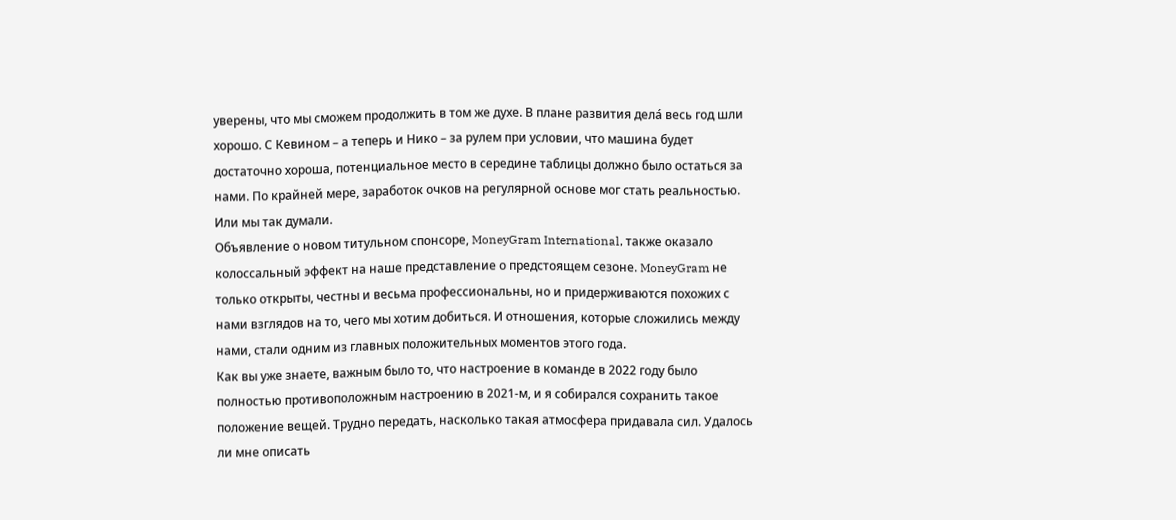уверены, что мы сможем продолжить в том же духе. В плане развития дела́ весь год шли хорошо. С Кевином – а теперь и Нико – за рулем при условии, что машина будет достаточно хороша, потенциальное место в середине таблицы должно было остаться за нами. По крайней мере, заработок очков на регулярной основе мог стать реальностью. Или мы так думали.
Объявление о новом титульном спонсоре, MoneyGram International, также оказало колоссальный эффект на наше представление о предстоящем сезоне. MoneyGram не только открыты, честны и весьма профессиональны, но и придерживаются похожих с нами взглядов на то, чего мы хотим добиться. И отношения, которые сложились между нами, стали одним из главных положительных моментов этого года.
Как вы уже знаете, важным было то, что настроение в команде в 2022 году было полностью противоположным настроению в 2021-м, и я собирался сохранить такое положение вещей. Трудно передать, насколько такая атмосфера придавала сил. Удалось ли мне описать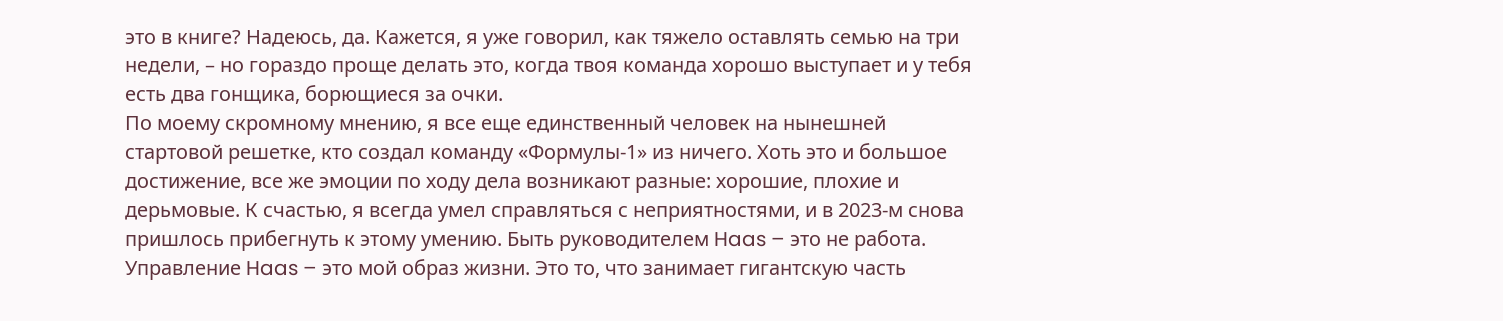это в книге? Надеюсь, да. Кажется, я уже говорил, как тяжело оставлять семью на три недели, – но гораздо проще делать это, когда твоя команда хорошо выступает и у тебя есть два гонщика, борющиеся за очки.
По моему скромному мнению, я все еще единственный человек на нынешней стартовой решетке, кто создал команду «Формулы-1» из ничего. Хоть это и большое достижение, все же эмоции по ходу дела возникают разные: хорошие, плохие и дерьмовые. К счастью, я всегда умел справляться с неприятностями, и в 2023-м снова пришлось прибегнуть к этому умению. Быть руководителем Haas – это не работа. Управление Haas – это мой образ жизни. Это то, что занимает гигантскую часть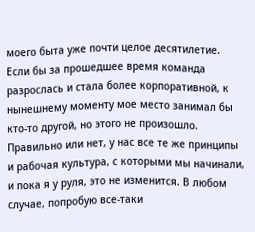моего быта уже почти целое десятилетие. Если бы за прошедшее время команда разрослась и стала более корпоративной, к нынешнему моменту мое место занимал бы кто-то другой, но этого не произошло. Правильно или нет, у нас все те же принципы и рабочая культура, с которыми мы начинали, и пока я у руля, это не изменится. В любом случае, попробую все-таки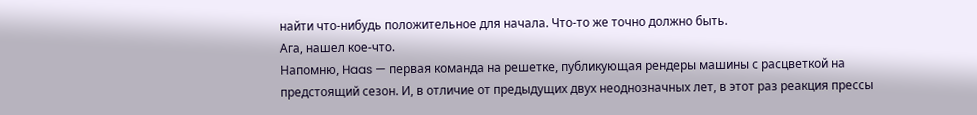найти что-нибудь положительное для начала. Что-то же точно должно быть.
Ага, нашел кое-что.
Напомню, Haas — первая команда на решетке, публикующая рендеры машины с расцветкой на предстоящий сезон. И, в отличие от предыдущих двух неоднозначных лет, в этот раз реакция прессы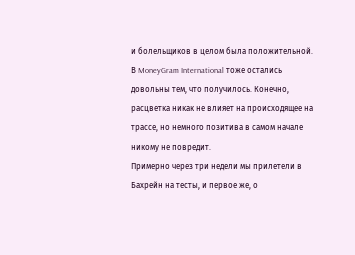и болельщиков в целом была положительной. В MoneyGram International тоже остались довольны тем, что получилось. Конечно, расцветка никак не влияет на происходящее на трассе, но немного позитива в самом начале никому не повредит.
Примерно через три недели мы прилетели в Бахрейн на тесты, и первое же, о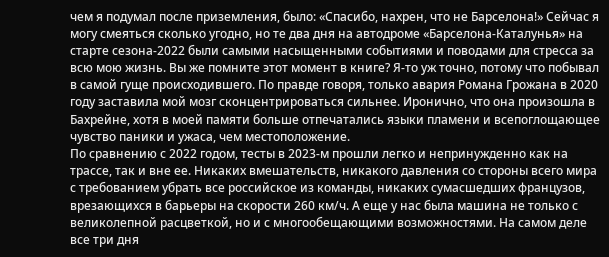чем я подумал после приземления, было: «Спасибо, нахрен, что не Барселона!» Сейчас я могу смеяться сколько угодно, но те два дня на автодроме «Барселона-Каталунья» на старте сезона-2022 были самыми насыщенными событиями и поводами для стресса за всю мою жизнь. Вы же помните этот момент в книге? Я-то уж точно, потому что побывал в самой гуще происходившего. По правде говоря, только авария Романа Грожана в 2020 году заставила мой мозг сконцентрироваться сильнее. Иронично, что она произошла в Бахрейне, хотя в моей памяти больше отпечатались языки пламени и всепоглощающее чувство паники и ужаса, чем местоположение.
По сравнению с 2022 годом, тесты в 2023-м прошли легко и непринужденно как на трассе, так и вне ее. Никаких вмешательств, никакого давления со стороны всего мира с требованием убрать все российское из команды, никаких сумасшедших французов, врезающихся в барьеры на скорости 260 км/ч. А еще у нас была машина не только с великолепной расцветкой, но и с многообещающими возможностями. На самом деле все три дня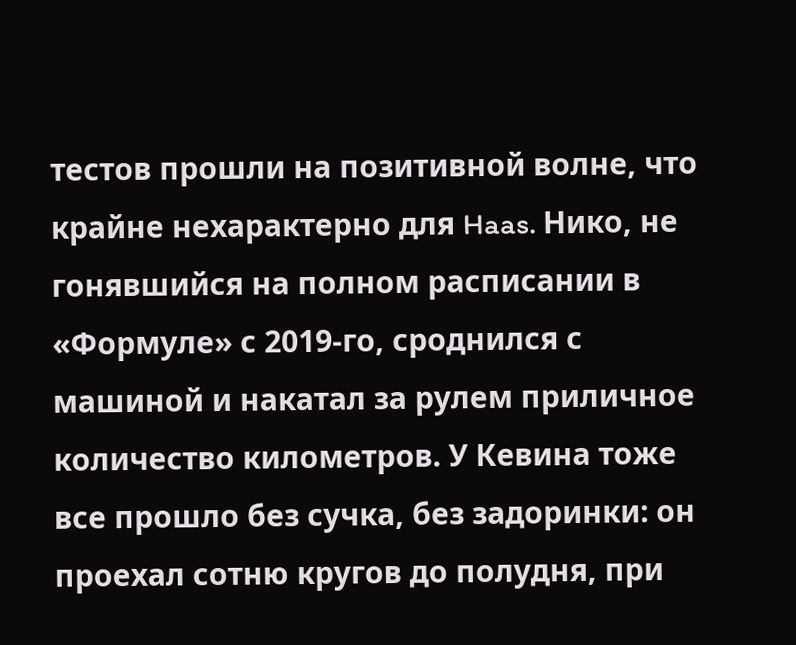тестов прошли на позитивной волне, что крайне нехарактерно для Haas. Нико, не гонявшийся на полном расписании в «Формуле» с 2019-го, сроднился с машиной и накатал за рулем приличное количество километров. У Кевина тоже все прошло без сучка, без задоринки: он проехал сотню кругов до полудня, при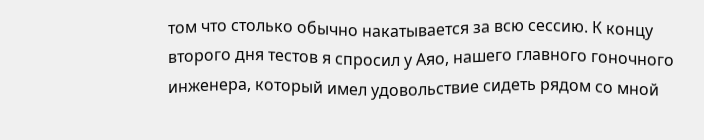том что столько обычно накатывается за всю сессию. К концу второго дня тестов я спросил у Аяо, нашего главного гоночного инженера, который имел удовольствие сидеть рядом со мной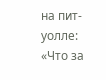на пит-уолле: «Что за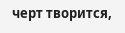черт творится,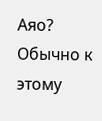Аяо? Обычно к этому